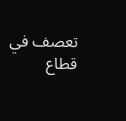تعصف في قطاع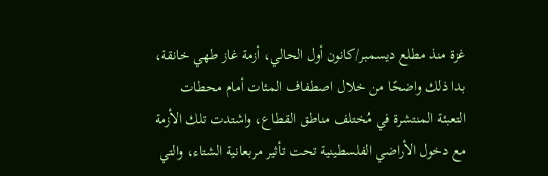غزة منذ مطلع ديسمبر/كانون أول الحالي، أزمة غاز طهي خانقة، بدا ذلك واضحًا من خلال اصطفاف المئات أمام محطات التعبئة المنتشرة في مُختلف مناطق القطاع، واشتدت تلك الأزمة مع دخول الأراضي الفلسطينية تحت تأثير مربعانية الشتاء، والتي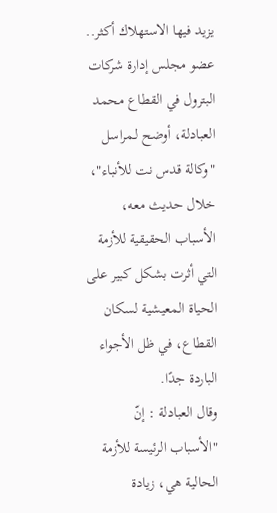يزيد فيها الاستهلاك أكثر..
عضو مجلس إدارة شركات البترول في القطاع محمد العبادلة، أوضح لـمراسل "وكالة قدس نت للأنباء"، خلال حديث معه، الأسباب الحقيقية للأزمة التي أثرت بشكل كبير على الحياة المعيشية لسكان القطاع، في ظل الأجواء الباردة جدًا.
وقال العبادلة : إنّ "الأسباب الرئيسة للأزمة الحالية هي، زيادة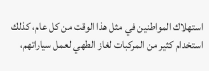استهلاك المواطنين في مثل هذا الوقت من كل عام، كذلك استخدام كثير من المركبات لغاز الطهي لعمل سياراتهم،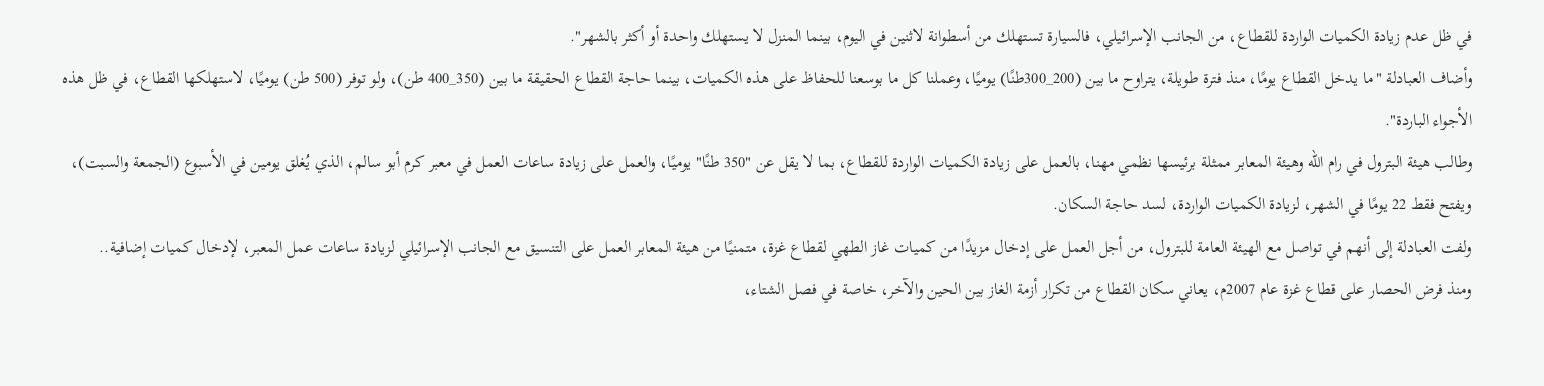في ظل عدم زيادة الكميات الواردة للقطاع، من الجانب الإسرائيلي، فالسيارة تستهلك من أسطوانة لاثنين في اليوم، بينما المنزل لا يستهلك واحدة أو أكثر بالشهر".
وأضاف العبادلة "ما يدخل القطاع يومًا، منذ فترة طويلة، يتراوح ما بين (200_300طنًا) يوميًا، وعملنا كل ما بوسعنا للحفاظ على هذه الكميات، بينما حاجة القطاع الحقيقة ما بين (350_400 طن)، ولو توفر (500 طن) يوميًا، لاستهلكها القطاع، في ظل هذه الأجواء الباردة".
وطالب هيئة البترول في رام الله وهيئة المعابر ممثلة برئيسها نظمي مهنا، بالعمل على زيادة الكميات الواردة للقطاع، بما لا يقل عن "350 طنًا" يوميًا، والعمل على زيادة ساعات العمل في معبر كرم أبو سالم، الذي يُغلق يومين في الأسبوع (الجمعة والسبت)، ويفتح فقط 22 يومًا في الشهر، لزيادة الكميات الواردة، لسد حاجة السكان.
ولفت العبادلة إلى أنهم في تواصل مع الهيئة العامة للبترول، من أجل العمل على إدخال مزيدًا من كميات غاز الطهي لقطاع غزة، متمنيًا من هيئة المعابر العمل على التنسيق مع الجانب الإسرائيلي لزيادة ساعات عمل المعبر، لإدخال كميات إضافية..
ومنذ فرض الحصار على قطاع غزة عام 2007م، يعاني سكان القطاع من تكرار أزمة الغاز بين الحين والآخر، خاصة في فصل الشتاء،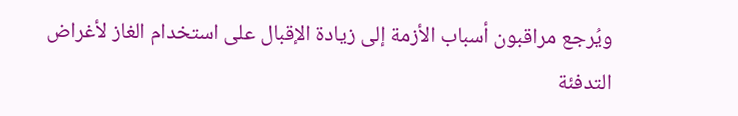ويُرجع مراقبون أسباب الأزمة إلى زيادة الإقبال على استخدام الغاز لأغراض التدفئة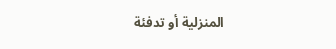المنزلية أو تدفئة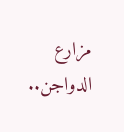مزارع الدواجن..